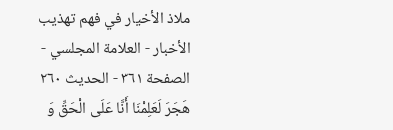ملاذ الأخيار في فهم تهذيب الأخبار - العلامة المجلسي - الصفحة ٣٦١ - الحديث ٢٦٠
هَجَرَ لَعَلِمْنَا أَنَّا عَلَى الْحَقِّ وَ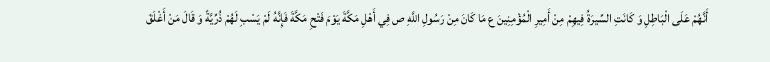أَنَّهُمْ عَلَى الْبَاطِلِ وَ كَانَتِ السِّيرَةُ فِيهِمْ مِنْ أَمِيرِ الْمُؤْمِنِينَ ع مَا كَانَ مِنْ رَسُولِ اللَّهِ ص فِي أَهْلِ مَكَّةَ يَوْمَ فَتْحِ مَكَّةَ فَإِنَّهُ لَمْ يَسْبِ لَهُمْ ذُرِّيَّةً وَ قَالَ مَنْ أَغْلَقَ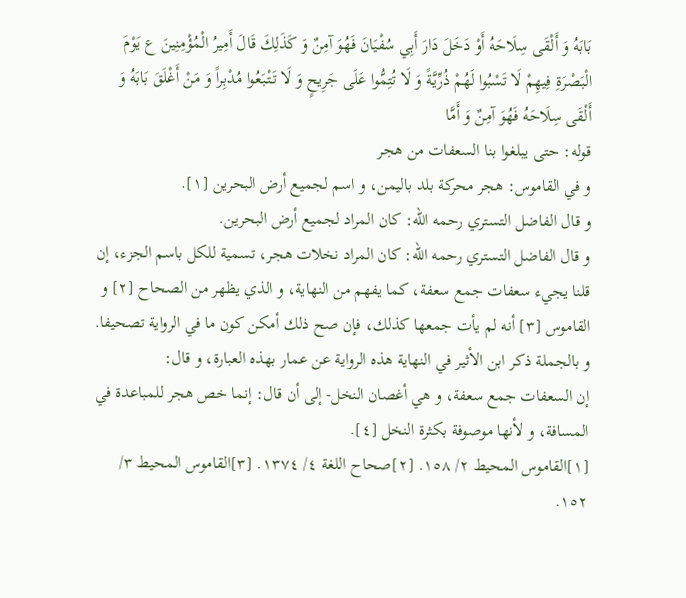بَابَهُ وَ أَلْقَى سِلَاحَهُ أَوْ دَخَلَ دَارَ أَبِي سُفْيَانَ فَهُوَ آمِنٌ وَ كَذَلِكَ قَالَ أَمِيرُ الْمُؤْمِنِينَ ع يَوْمَ الْبَصْرَةِ فِيهِمْ لَا تَسْبُوا لَهُمْ ذُرِّيَّةً وَ لَا تُتِمُّوا عَلَى جَرِيحٍ وَ لَا تَتْبَعُوا مُدْبِراً وَ مَنْ أَغْلَقَ بَابَهُ وَ أَلْقَى سِلَاحَهُ فَهُوَ آمِنٌ وَ أَمَّا
قوله: حتى يبلغوا بنا السعفات من هجر
و في القاموس: هجر محركة بلد باليمن، و اسم لجميع أرض البحرين [١].
و قال الفاضل التستري رحمه الله: كان المراد لجميع أرض البحرين.
و قال الفاضل التستري رحمه الله: كان المراد نخلات هجر، تسمية للكل باسم الجزء، إن قلنا يجيء سعفات جمع سعفة، كما يفهم من النهاية، و الذي يظهر من الصحاح [٢] و القاموس [٣] أنه لم يأت جمعها كذلك، فإن صح ذلك أمكن كون ما في الرواية تصحيفا.
و بالجملة ذكر ابن الأثير في النهاية هذه الرواية عن عمار بهذه العبارة، و قال:
إن السعفات جمع سعفة، و هي أغصان النخل- إلى أن قال: إنما خص هجر للمباعدة في المسافة، و لأنها موصوفة بكثرة النخل [٤].
[١]القاموس المحيط ٢/ ١٥٨. [٢]صحاح اللغة ٤/ ١٣٧٤. [٣]القاموس المحيط ٣/ ١٥٢.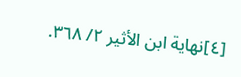[٤]نهاية ابن الأثير ٢/ ٣٦٨.